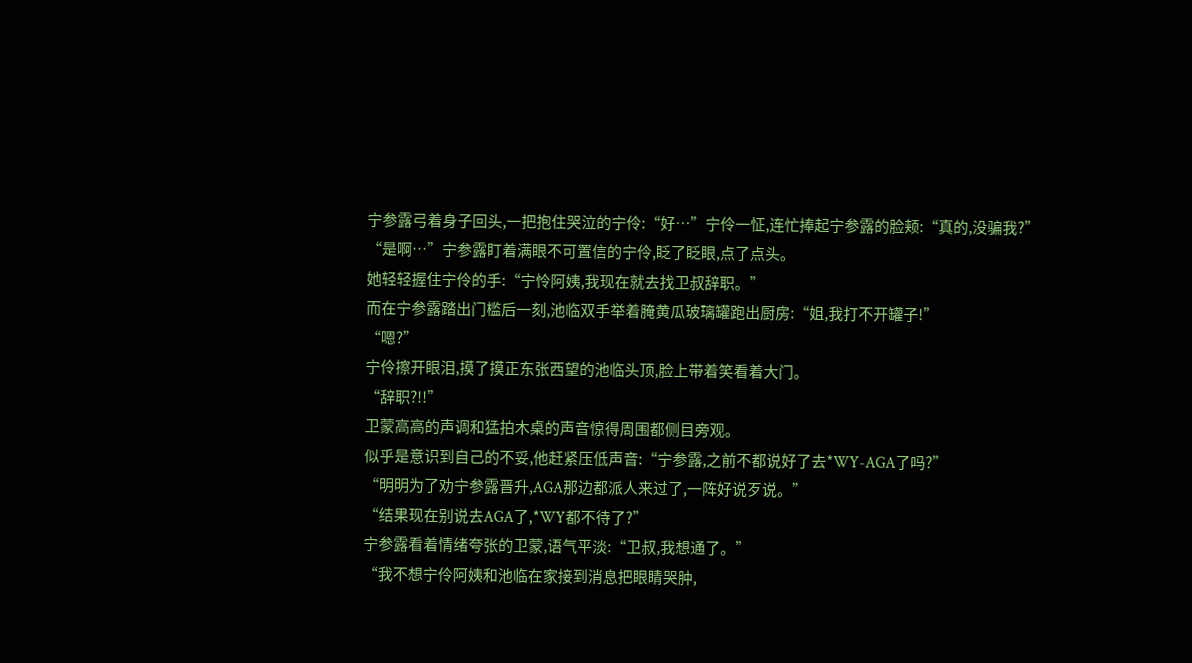宁参露弓着身子回头,一把抱住哭泣的宁伶:“好…”宁伶一怔,连忙捧起宁参露的脸颊:“真的,没骗我?”
“是啊…”宁参露盯着满眼不可置信的宁伶,眨了眨眼,点了点头。
她轻轻握住宁伶的手:“宁怜阿姨,我现在就去找卫叔辞职。”
而在宁参露踏出门槛后一刻,池临双手举着腌黄瓜玻璃罐跑出厨房:“姐,我打不开罐子!”
“嗯?”
宁伶擦开眼泪,摸了摸正东张西望的池临头顶,脸上带着笑看着大门。
“辞职?!!”
卫蒙高高的声调和猛拍木桌的声音惊得周围都侧目旁观。
似乎是意识到自己的不妥,他赶紧压低声音:“宁参露,之前不都说好了去*WY-AGA了吗?”
“明明为了劝宁参露晋升,AGA那边都派人来过了,一阵好说歹说。”
“结果现在别说去AGA了,*WY都不待了?”
宁参露看着情绪夸张的卫蒙,语气平淡:“卫叔,我想通了。”
“我不想宁伶阿姨和池临在家接到消息把眼睛哭肿,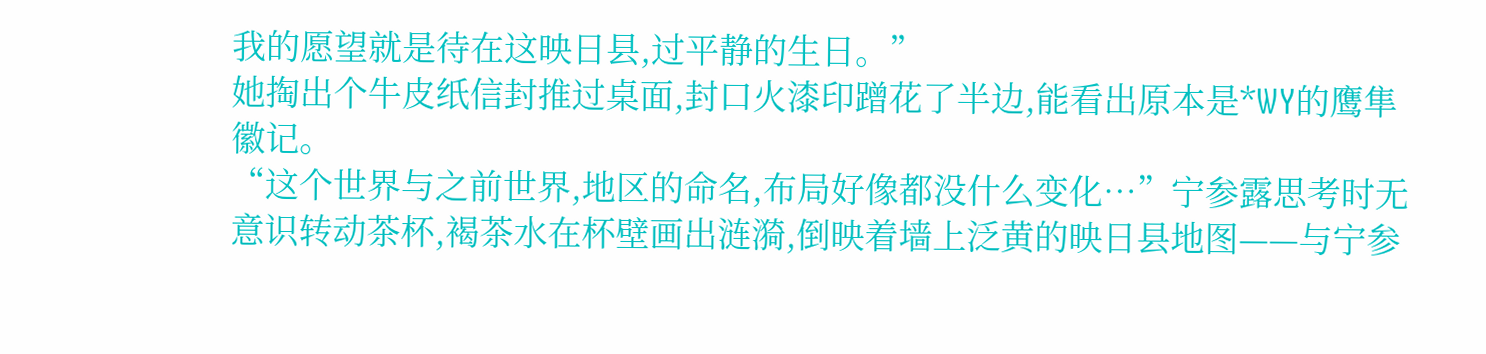我的愿望就是待在这映日县,过平静的生日。”
她掏出个牛皮纸信封推过桌面,封口火漆印蹭花了半边,能看出原本是*WY的鹰隼徽记。
“这个世界与之前世界,地区的命名,布局好像都没什么变化…”宁参露思考时无意识转动茶杯,褐茶水在杯壁画出涟漪,倒映着墙上泛黄的映日县地图——与宁参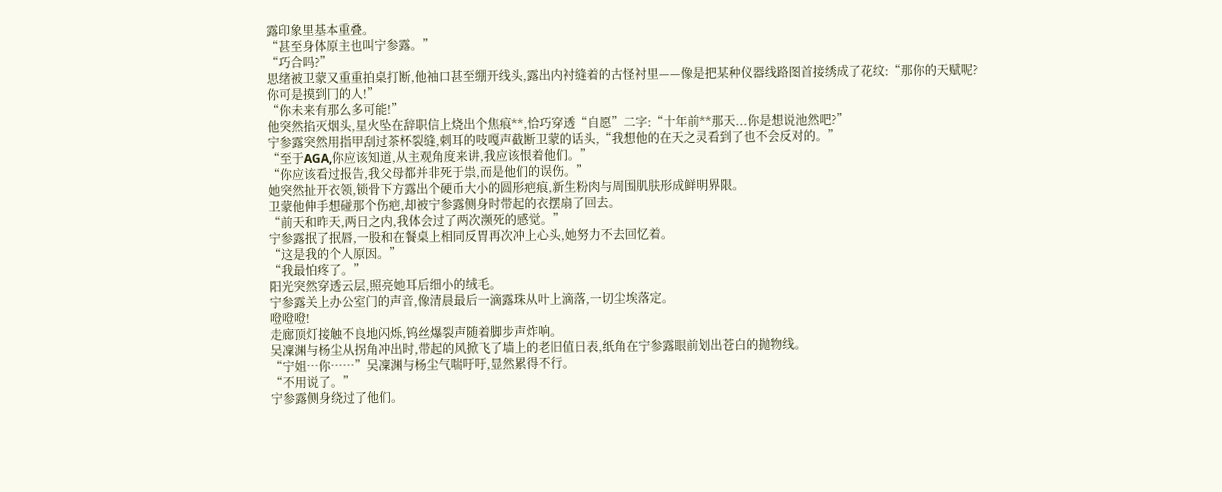露印象里基本重叠。
“甚至身体原主也叫宁参露。”
“巧合吗?”
思绪被卫蒙又重重拍桌打断,他袖口甚至绷开线头,露出内衬缝着的古怪衬里——像是把某种仪器线路图首接绣成了花纹:“那你的天赋呢?
你可是摸到冂的人!”
“你未来有那么多可能!”
他突然掐灭烟头,星火坠在辞职信上烧出个焦痕**,恰巧穿透“自愿”二字:“十年前**那天...你是想说池然吧?”
宁参露突然用指甲刮过茶杯裂缝,刺耳的吱嘎声截断卫蒙的话头,“我想他的在天之灵看到了也不会反对的。”
“至于AGA,你应该知道,从主观角度来讲,我应该恨着他们。”
“你应该看过报告,我父母都并非死于祟,而是他们的误伤。”
她突然扯开衣领,锁骨下方露出个硬币大小的圆形疤痕,新生粉肉与周围肌肤形成鲜明界限。
卫蒙他伸手想碰那个伤疤,却被宁参露侧身时带起的衣摆扇了回去。
“前天和昨天,两日之内,我体会过了两次濒死的感觉。”
宁参露抿了抿唇,一股和在餐桌上相同反胃再次冲上心头,她努力不去回忆着。
“这是我的个人原因。”
“我最怕疼了。”
阳光突然穿透云层,照亮她耳后细小的绒毛。
宁参露关上办公室门的声音,像清晨最后一滴露珠从叶上滴落,一切尘埃落定。
噔噔噔!
走廊顶灯接触不良地闪烁,钨丝爆裂声随着脚步声炸响。
吴凜渊与杨尘从拐角冲出时,带起的风掀飞了墙上的老旧值日表,纸角在宁参露眼前划出苍白的抛物线。
“宁姐…你……”吴凜渊与杨尘气喘吁吁,显然累得不行。
“不用说了。”
宁参露侧身绕过了他们。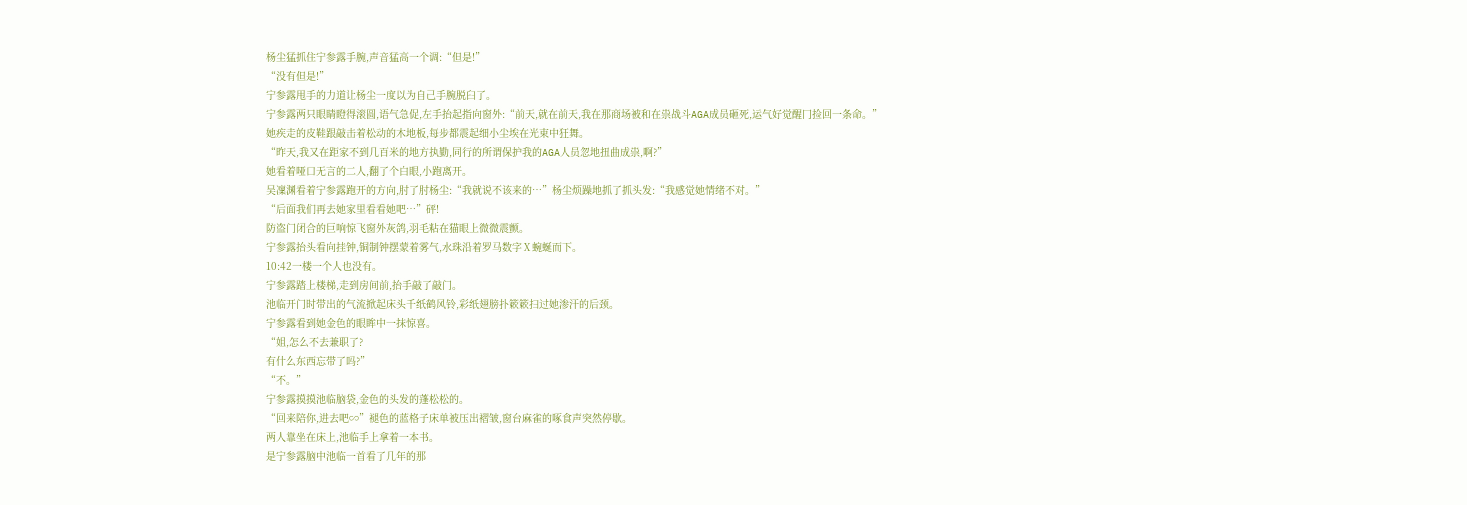杨尘猛抓住宁参露手腕,声音猛高一个调:“但是!”
“没有但是!”
宁参露甩手的力道让杨尘一度以为自己手腕脱臼了。
宁参露两只眼睛瞪得滚圆,语气急促,左手抬起指向窗外:“前天,就在前天,我在那商场被和在祟战斗AGA成员砸死,运气好觉醒冂捡回一条命。”
她疾走的皮鞋跟敲击着松动的木地板,每步都震起细小尘埃在光束中狂舞。
“昨天,我又在距家不到几百米的地方执勤,同行的所谓保护我的AGA人员忽地扭曲成祟,啊?”
她看着哑口无言的二人,翻了个白眼,小跑离开。
吴凜渊看着宁参露跑开的方向,肘了肘杨尘:“我就说不该来的…”杨尘烦躁地抓了抓头发:“我感觉她情绪不对。”
“后面我们再去她家里看看她吧…”砰!
防盗门闭合的巨响惊飞窗外灰鸽,羽毛粘在猫眼上微微震颤。
宁参露抬头看向挂钟,铜制钟摆蒙着雾气,水珠沿着罗马数字Ⅹ蜿蜒而下。
10:42一楼一个人也没有。
宁参露踏上楼梯,走到房间前,抬手敲了敲门。
池临开门时带出的气流掀起床头千纸鹤风铃,彩纸翅膀扑簌簌扫过她渗汗的后颈。
宁参露看到她金色的眼眸中一抹惊喜。
“姐,怎么不去兼职了?
有什么东西忘带了吗?”
“不。”
宁参露摸摸池临脑袋,金色的头发的蓬松松的。
“回来陪你,进去吧∽”褪色的蓝格子床单被压出褶皱,窗台麻雀的啄食声突然停歇。
两人靠坐在床上,池临手上拿着一本书。
是宁参露脑中池临一首看了几年的那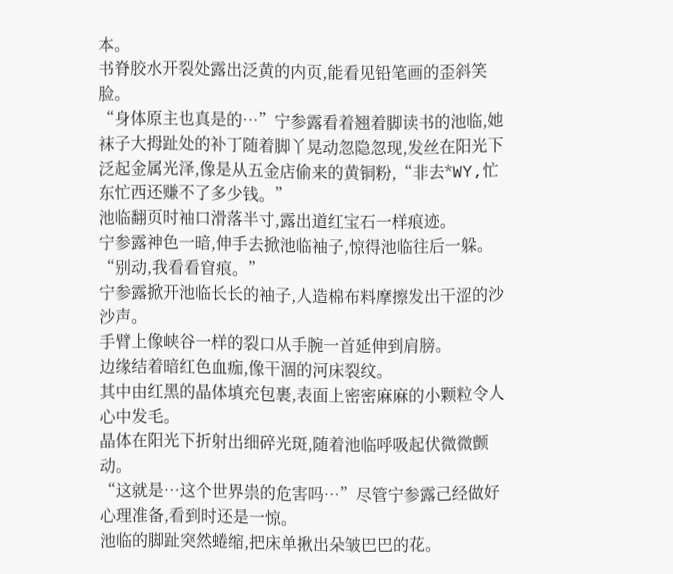本。
书脊胶水开裂处露出泛黄的内页,能看见铅笔画的歪斜笑脸。
“身体原主也真是的…”宁参露看着翘着脚读书的池临,她袜子大拇趾处的补丁随着脚丫晃动忽隐忽现,发丝在阳光下泛起金属光泽,像是从五金店偷来的黄铜粉,“非去*WY,忙东忙西还赚不了多少钱。”
池临翻页时袖口滑落半寸,露出道红宝石一样痕迹。
宁参露神色一暗,伸手去掀池临袖子,惊得池临往后一躲。
“别动,我看看窅痕。”
宁参露掀开池临长长的袖子,人造棉布料摩擦发出干涩的沙沙声。
手臂上像峡谷一样的裂口从手腕一首延伸到肩膀。
边缘结着暗红色血痂,像干涸的河床裂纹。
其中由红黑的晶体填充包裹,表面上密密麻麻的小颗粒令人心中发毛。
晶体在阳光下折射出细碎光斑,随着池临呼吸起伏微微颤动。
“这就是…这个世界祟的危害吗…”尽管宁参露己经做好心理准备,看到时还是一惊。
池临的脚趾突然蜷缩,把床单揪出朵皱巴巴的花。